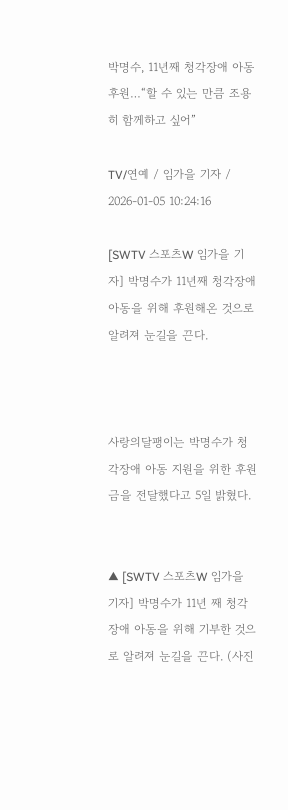박명수, 11년째 청각장애 아동 후원…“할 수 있는 만큼 조용히 함께하고 싶어”

TV/연예 / 임가을 기자 / 2026-01-05 10:24:16

[SWTV 스포츠W 임가을 기자] 박명수가 11년째 청각장애 아동을 위해 후원해온 것으로 알려져 눈길을 끈다.



사랑의달팽이는 박명수가 청각장애 아동 지원을 위한 후원금을 전달했다고 5일 밝혔다.


▲ [SWTV 스포츠W 임가을 기자] 박명수가 11년 째 청각장애 아동을 위해 기부한 것으로 알려져 눈길을 끈다. (사진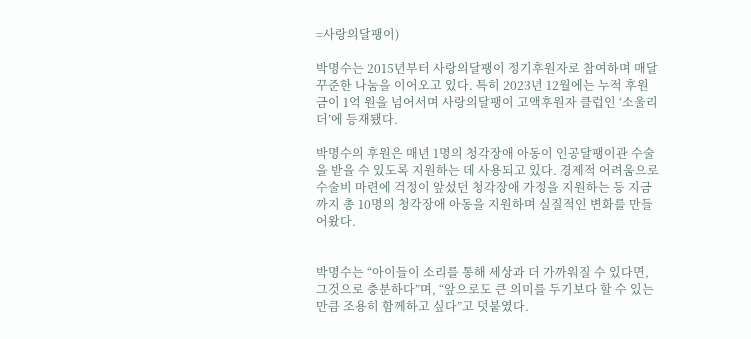=사랑의달팽이)

박명수는 2015년부터 사랑의달팽이 정기후원자로 참여하며 매달 꾸준한 나눔을 이어오고 있다. 특히 2023년 12월에는 누적 후원금이 1억 원을 넘어서며 사랑의달팽이 고액후원자 클럽인 ‘소울리더’에 등재됐다.

박명수의 후원은 매년 1명의 청각장애 아동이 인공달팽이관 수술을 받을 수 있도록 지원하는 데 사용되고 있다. 경제적 어려움으로 수술비 마련에 걱정이 앞섰던 청각장애 가정을 지원하는 등 지금까지 총 10명의 청각장애 아동을 지원하며 실질적인 변화를 만들어왔다.


박명수는 “아이들이 소리를 통해 세상과 더 가까워질 수 있다면, 그것으로 충분하다”며, “앞으로도 큰 의미를 두기보다 할 수 있는 만큼 조용히 함께하고 싶다”고 덧붙였다.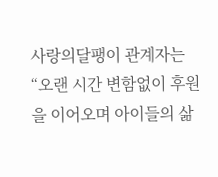사랑의달팽이 관계자는 “오랜 시간 변함없이 후원을 이어오며 아이들의 삶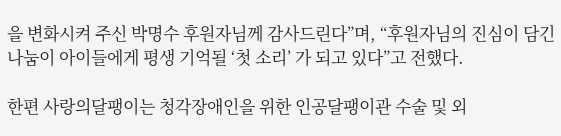을 변화시켜 주신 박명수 후원자님께 감사드린다”며, “후원자님의 진심이 담긴 나눔이 아이들에게 평생 기억될 ‘첫 소리’ 가 되고 있다”고 전했다.

한편 사랑의달팽이는 청각장애인을 위한 인공달팽이관 수술 및 외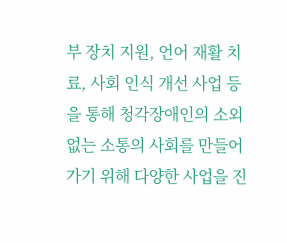부 장치 지원, 언어 재활 치료, 사회 인식 개선 사업 등을 통해 청각장애인의 소외 없는 소통의 사회를 만들어가기 위해 다양한 사업을 진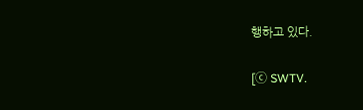행하고 있다.

[ⓒ SWTV.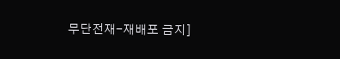무단전재-재배포 금지]